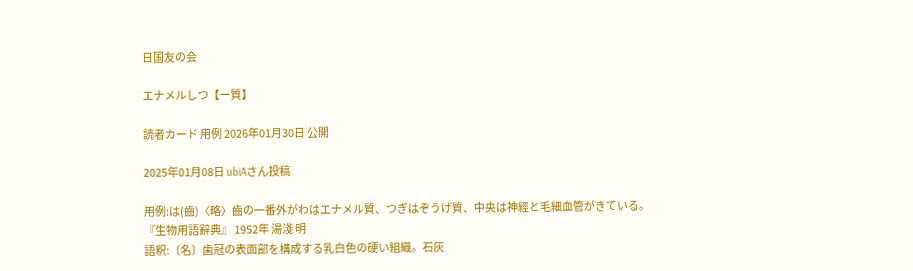日国友の会

エナメルしつ【ー質】

読者カード 用例 2026年01月30日 公開

2025年01月08日 ubiAさん投稿

用例:は(⿒)〈略〉⿒の一番外がわはエナメル質、つぎはぞうげ質、中央は神經と毛細血管がきている。
『生物用語辭典』 1952年 湯淺 明
語釈:〔名〕歯冠の表面部を構成する乳白色の硬い組織。石灰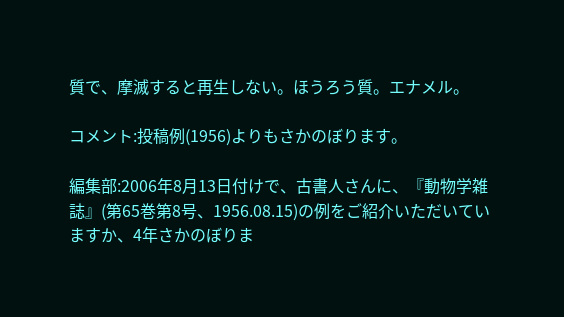質で、摩滅すると再生しない。ほうろう質。エナメル。

コメント:投稿例(1956)よりもさかのぼります。

編集部:2006年8月13日付けで、古書人さんに、『動物学雑誌』(第65巻第8号、1956.08.15)の例をご紹介いただいていますか、4年さかのぼりま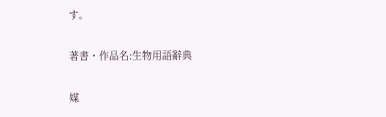す。

著書・作品名:生物用語辭典

媒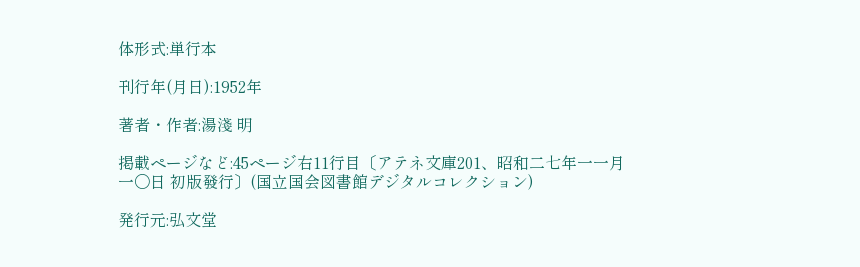体形式:単行本

刊行年(月日):1952年

著者・作者:湯淺 明

掲載ページなど:45ページ右11行目〔アテネ文庫201、昭和二七年一一月一〇日 初版發行〕(国立国会図書館デジタルコレクション)

発行元:弘文堂